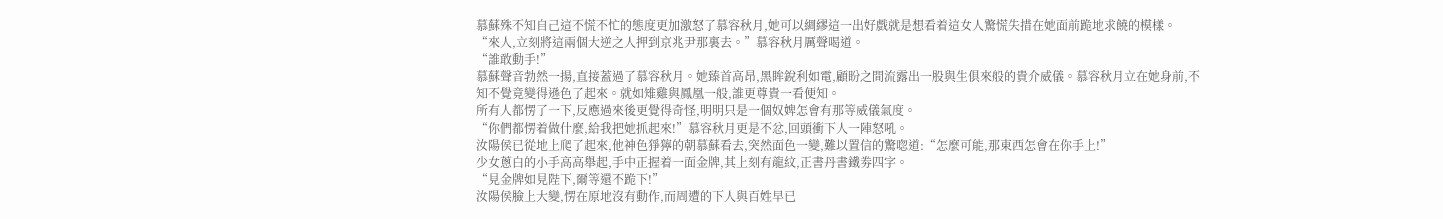慕蘇殊不知自己這不慌不忙的態度更加激怒了慕容秋月,她可以綢繆這一出好戲就是想看着這女人驚慌失措在她面前跪地求饒的模樣。
“來人,立刻將這兩個大逆之人押到京兆尹那裏去。”慕容秋月厲聲喝道。
“誰敢動手!”
慕蘇聲音勃然一揚,直接蓋過了慕容秋月。她臻首高昂,黑眸銳利如電,顧盼之間流露出一股與生俱來般的貴介威儀。慕容秋月立在她身前,不知不覺竟變得遜色了起來。就如雉雞與鳳凰一般,誰更尊貴一看便知。
所有人都愣了一下,反應過來後更覺得奇怪,明明只是一個奴婢怎會有那等威儀氣度。
“你們都愣着做什麼,給我把她抓起來!”慕容秋月更是不忿,回頭衝下人一陣怒吼。
汝陽侯已從地上爬了起來,他神色猙獰的朝慕蘇看去,突然面色一變,難以置信的驚唿道:“怎麼可能,那東西怎會在你手上!”
少女蔥白的小手高高舉起,手中正握着一面金牌,其上刻有龍紋,正書丹書鐵劵四字。
“見金牌如見陛下,爾等還不跪下!”
汝陽侯臉上大變,愣在原地沒有動作,而周遭的下人與百姓早已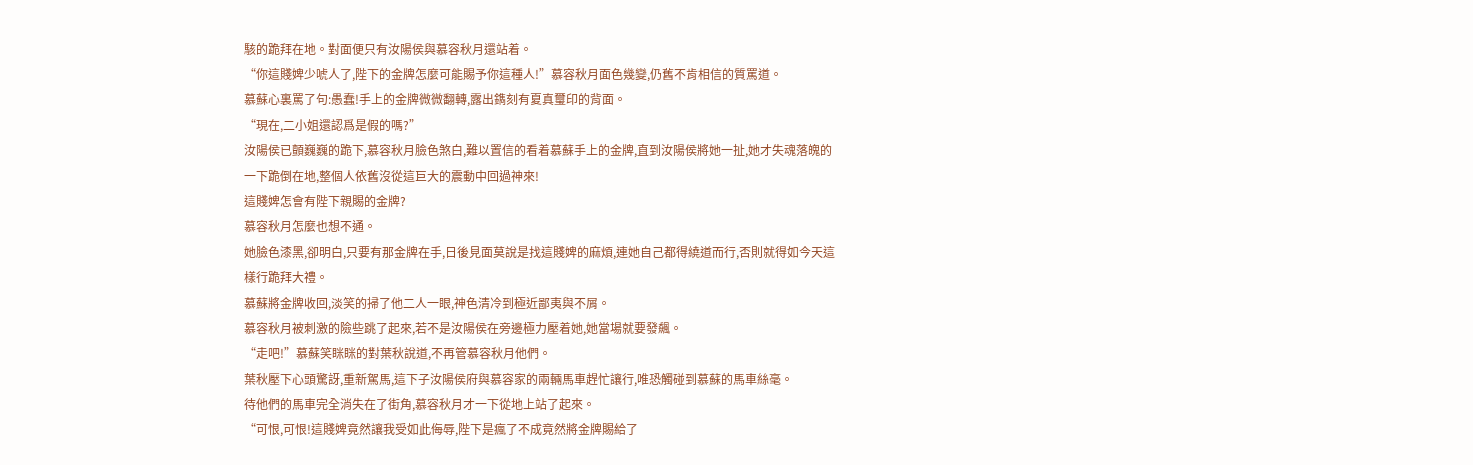駭的跪拜在地。對面便只有汝陽侯與慕容秋月還站着。
“你這賤婢少唬人了,陛下的金牌怎麼可能賜予你這種人!”慕容秋月面色幾變,仍舊不肯相信的質罵道。
慕蘇心裏罵了句:愚蠢!手上的金牌微微翻轉,露出鐫刻有夏真璽印的背面。
“現在,二小姐還認爲是假的嗎?”
汝陽侯已顫巍巍的跪下,慕容秋月臉色煞白,難以置信的看着慕蘇手上的金牌,直到汝陽侯將她一扯,她才失魂落魄的一下跪倒在地,整個人依舊沒從這巨大的震動中回過神來!
這賤婢怎會有陛下親賜的金牌?
慕容秋月怎麼也想不通。
她臉色漆黑,卻明白,只要有那金牌在手,日後見面莫說是找這賤婢的麻煩,連她自己都得繞道而行,否則就得如今天這樣行跪拜大禮。
慕蘇將金牌收回,淡笑的掃了他二人一眼,神色清冷到極近鄙夷與不屑。
慕容秋月被刺激的險些跳了起來,若不是汝陽侯在旁邊極力壓着她,她當場就要發飆。
“走吧!”慕蘇笑眯眯的對葉秋說道,不再管慕容秋月他們。
葉秋壓下心頭驚訝,重新駕馬,這下子汝陽侯府與慕容家的兩輛馬車趕忙讓行,唯恐觸碰到慕蘇的馬車絲毫。
待他們的馬車完全消失在了街角,慕容秋月才一下從地上站了起來。
“可恨,可恨!這賤婢竟然讓我受如此侮辱,陛下是瘋了不成竟然將金牌賜給了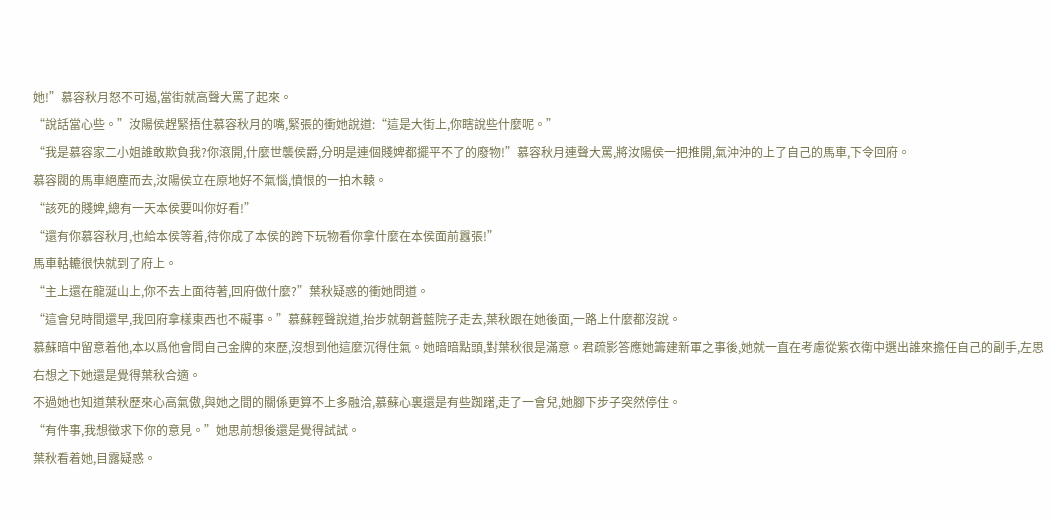她!”慕容秋月怒不可遏,當街就高聲大罵了起來。
“說話當心些。”汝陽侯趕緊捂住慕容秋月的嘴,緊張的衝她說道:“這是大街上,你瞎說些什麼呢。”
“我是慕容家二小姐誰敢欺負我?你滾開,什麼世襲侯爵,分明是連個賤婢都擺平不了的廢物!”慕容秋月連聲大罵,將汝陽侯一把推開,氣沖沖的上了自己的馬車,下令回府。
慕容閥的馬車絕塵而去,汝陽侯立在原地好不氣惱,憤恨的一拍木轅。
“該死的賤婢,總有一天本侯要叫你好看!”
“還有你慕容秋月,也給本侯等着,待你成了本侯的跨下玩物看你拿什麼在本侯面前囂張!”
馬車軲轆很快就到了府上。
“主上還在龍涎山上,你不去上面待著,回府做什麼?”葉秋疑惑的衝她問道。
“這會兒時間還早,我回府拿樣東西也不礙事。”慕蘇輕聲說道,抬步就朝蒼藍院子走去,葉秋跟在她後面,一路上什麼都沒說。
慕蘇暗中留意着他,本以爲他會問自己金牌的來歷,沒想到他這麼沉得住氣。她暗暗點頭,對葉秋很是滿意。君疏影答應她籌建新軍之事後,她就一直在考慮從紫衣衛中選出誰來擔任自己的副手,左思右想之下她還是覺得葉秋合適。
不過她也知道葉秋歷來心高氣傲,與她之間的關係更算不上多融洽,慕蘇心裏還是有些踟躇,走了一會兒,她腳下步子突然停住。
“有件事,我想徵求下你的意見。”她思前想後還是覺得試試。
葉秋看着她,目露疑惑。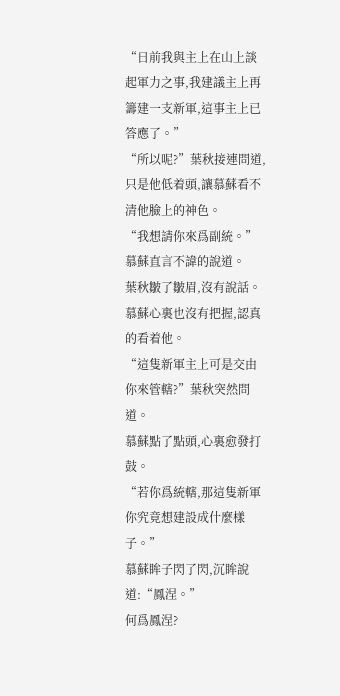“日前我與主上在山上談起軍力之事,我建議主上再籌建一支新軍,這事主上已答應了。”
“所以呢?”葉秋接連問道,只是他低着頭,讓慕蘇看不清他臉上的神色。
“我想請你來爲副統。”慕蘇直言不諱的說道。
葉秋皺了皺眉,沒有說話。慕蘇心裏也沒有把握,認真的看着他。
“這隻新軍主上可是交由你來管轄?”葉秋突然問道。
慕蘇點了點頭,心裏愈發打鼓。
“若你爲統轄,那這隻新軍你究竟想建設成什麼樣子。”
慕蘇眸子閃了閃,沉眸說道:“鳳涅。”
何爲鳳涅?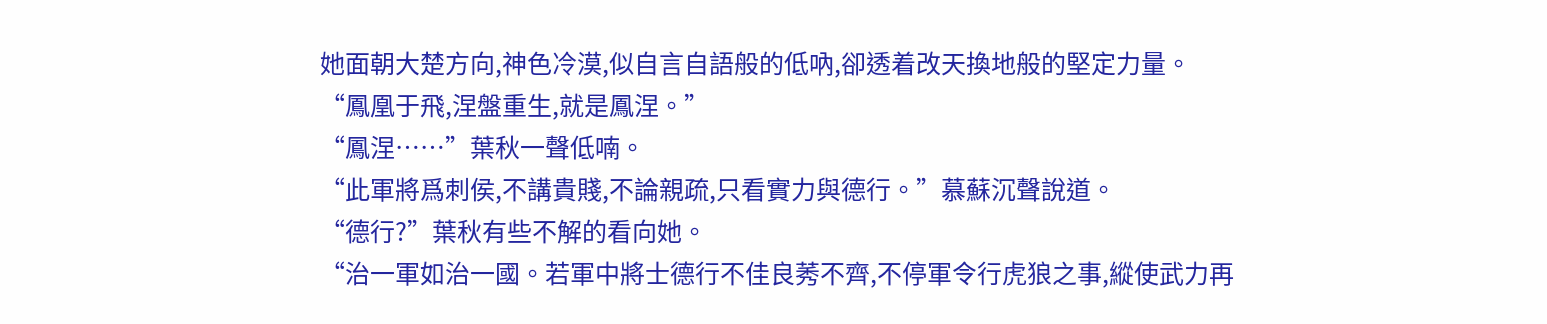她面朝大楚方向,神色冷漠,似自言自語般的低吶,卻透着改天換地般的堅定力量。
“鳳凰于飛,涅盤重生,就是鳳涅。”
“鳳涅……”葉秋一聲低喃。
“此軍將爲刺侯,不講貴賤,不論親疏,只看實力與德行。”慕蘇沉聲說道。
“德行?”葉秋有些不解的看向她。
“治一軍如治一國。若軍中將士德行不佳良莠不齊,不停軍令行虎狼之事,縱使武力再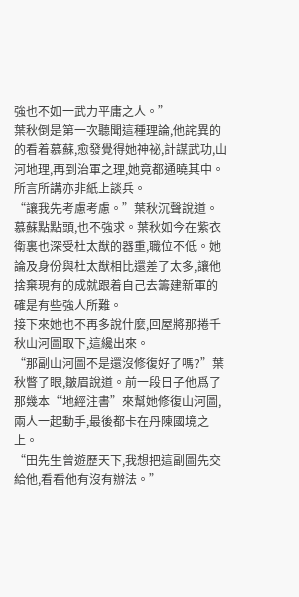強也不如一武力平庸之人。”
葉秋倒是第一次聽聞這種理論,他詫異的的看着慕蘇,愈發覺得她神祕,計謀武功,山河地理,再到治軍之理,她竟都通曉其中。
所言所講亦非紙上談兵。
“讓我先考慮考慮。”葉秋沉聲說道。
慕蘇點點頭,也不強求。葉秋如今在紫衣衛裏也深受杜太猷的器重,職位不低。她論及身份與杜太猷相比還差了太多,讓他捨棄現有的成就跟着自己去籌建新軍的確是有些強人所難。
接下來她也不再多說什麼,回屋將那捲千秋山河圖取下,這纔出來。
“那副山河圖不是還沒修復好了嗎?”葉秋瞥了眼,皺眉說道。前一段日子他爲了那幾本“地經注書”來幫她修復山河圖,兩人一起動手,最後都卡在丹陳國境之上。
“田先生曾遊歷天下,我想把這副圖先交給他,看看他有沒有辦法。”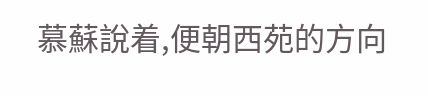慕蘇說着,便朝西苑的方向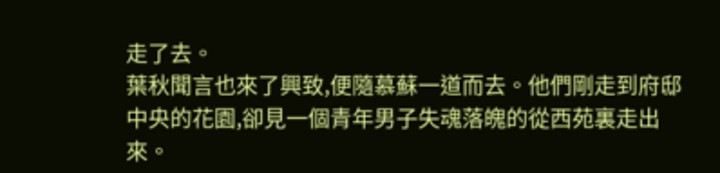走了去。
葉秋聞言也來了興致,便隨慕蘇一道而去。他們剛走到府邸中央的花園,卻見一個青年男子失魂落魄的從西苑裏走出來。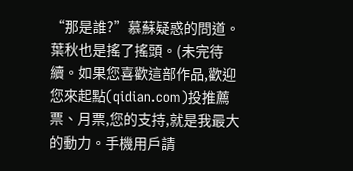“那是誰?”慕蘇疑惑的問道。
葉秋也是搖了搖頭。(未完待續。如果您喜歡這部作品,歡迎您來起點(qidian.com)投推薦票、月票,您的支持,就是我最大的動力。手機用戶請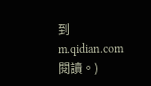到m.qidian.com閱讀。)